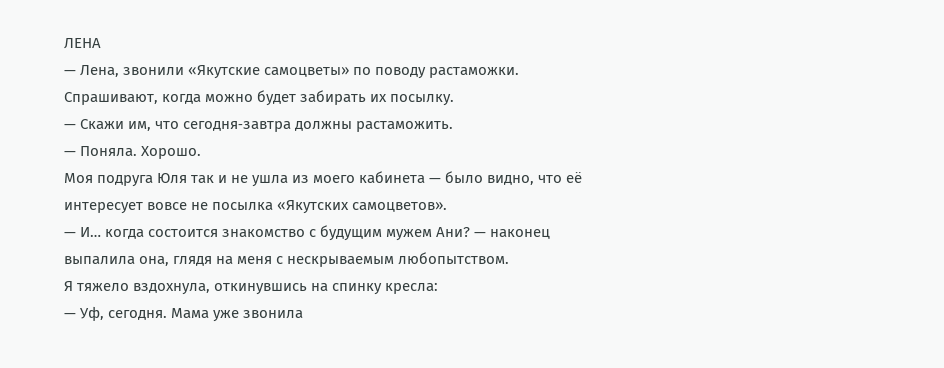ЛЕНА
— Лена, звонили «Якутские самоцветы» по поводу растаможки. Спрашивают, когда можно будет забирать их посылку.
— Скажи им, что сегодня‑завтра должны растаможить.
— Поняла. Хорошо.
Моя подруга Юля так и не ушла из моего кабинета — было видно, что её интересует вовсе не посылка «Якутских самоцветов».
— И… когда состоится знакомство с будущим мужем Ани? — наконец выпалила она, глядя на меня с нескрываемым любопытством.
Я тяжело вздохнула, откинувшись на спинку кресла:
— Уф, сегодня. Мама уже звонила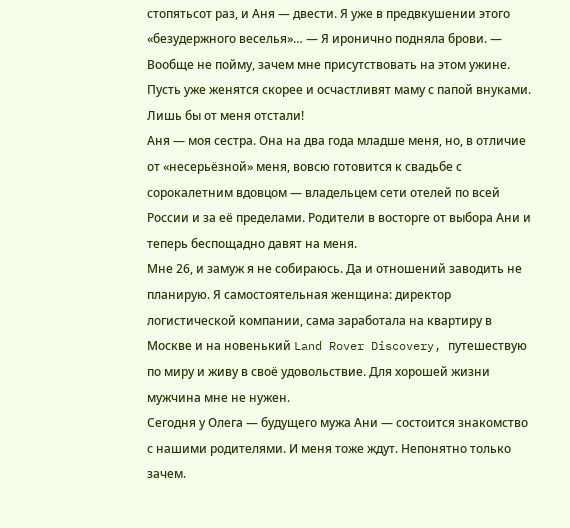стопятьсот раз, и Аня — двести. Я уже в предвкушении этого «безудержного веселья»… — Я иронично подняла брови. — Вообще не пойму, зачем мне присутствовать на этом ужине. Пусть уже женятся скорее и осчастливят маму с папой внуками. Лишь бы от меня отстали!
Аня — моя сестра. Она на два года младше меня, но, в отличие от «несерьёзной» меня, вовсю готовится к свадьбе с сорокалетним вдовцом — владельцем сети отелей по всей России и за её пределами. Родители в восторге от выбора Ани и теперь беспощадно давят на меня.
Мне 26, и замуж я не собираюсь. Да и отношений заводить не планирую. Я самостоятельная женщина: директор логистической компании, сама заработала на квартиру в Москве и на новенький Land Rover Discovery, путешествую по миру и живу в своё удовольствие. Для хорошей жизни мужчина мне не нужен.
Сегодня у Олега — будущего мужа Ани — состоится знакомство с нашими родителями. И меня тоже ждут. Непонятно только зачем.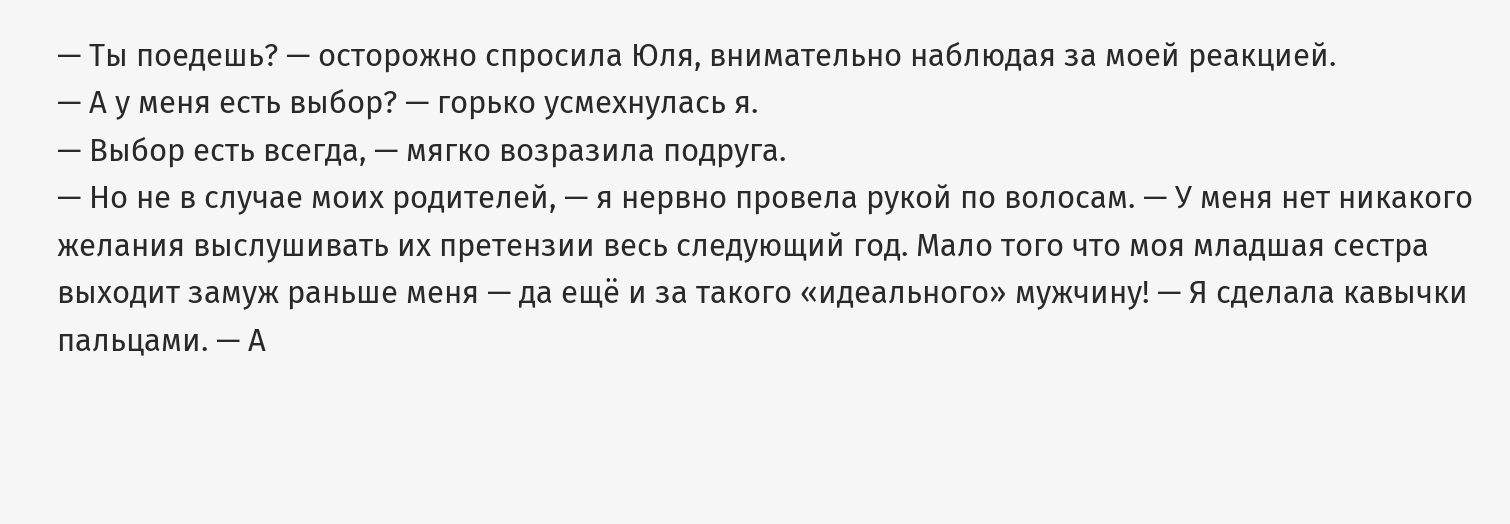— Ты поедешь? — осторожно спросила Юля, внимательно наблюдая за моей реакцией.
— А у меня есть выбор? — горько усмехнулась я.
— Выбор есть всегда, — мягко возразила подруга.
— Но не в случае моих родителей, — я нервно провела рукой по волосам. — У меня нет никакого желания выслушивать их претензии весь следующий год. Мало того что моя младшая сестра выходит замуж раньше меня — да ещё и за такого «идеального» мужчину! — Я сделала кавычки пальцами. — А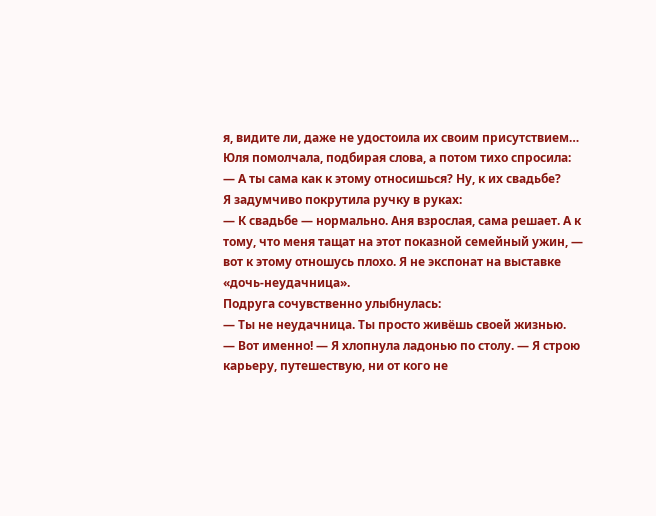я, видите ли, даже не удостоила их своим присутствием…
Юля помолчала, подбирая слова, а потом тихо спросила:
— А ты сама как к этому относишься? Ну, к их свадьбе?
Я задумчиво покрутила ручку в руках:
— К свадьбе — нормально. Аня взрослая, сама решает. А к тому, что меня тащат на этот показной семейный ужин, — вот к этому отношусь плохо. Я не экспонат на выставке «дочь‑неудачница».
Подруга сочувственно улыбнулась:
— Ты не неудачница. Ты просто живёшь своей жизнью.
— Вот именно! — Я хлопнула ладонью по столу. — Я строю карьеру, путешествую, ни от кого не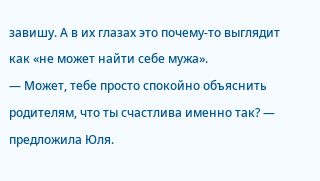завишу. А в их глазах это почему‑то выглядит как «не может найти себе мужа».
— Может, тебе просто спокойно объяснить родителям, что ты счастлива именно так? — предложила Юля.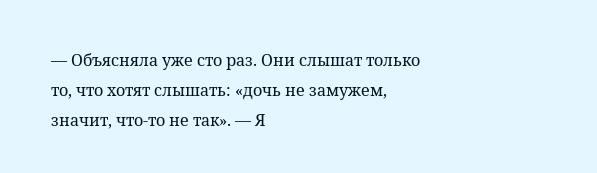— Объясняла уже сто раз. Они слышат только то, что хотят слышать: «дочь не замужем, значит, что‑то не так». — Я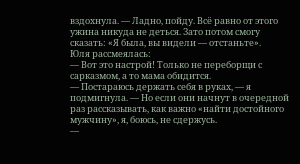вздохнула. — Ладно, пойду. Всё равно от этого ужина никуда не деться. Зато потом смогу сказать: «Я была, вы видели — отстаньте».
Юля рассмеялась:
— Вот это настрой! Только не переборщи с сарказмом, а то мама обидится.
— Постараюсь держать себя в руках, — я подмигнула. — Но если они начнут в очередной раз рассказывать, как важно «найти достойного мужчину», я, боюсь, не сдержусь.
—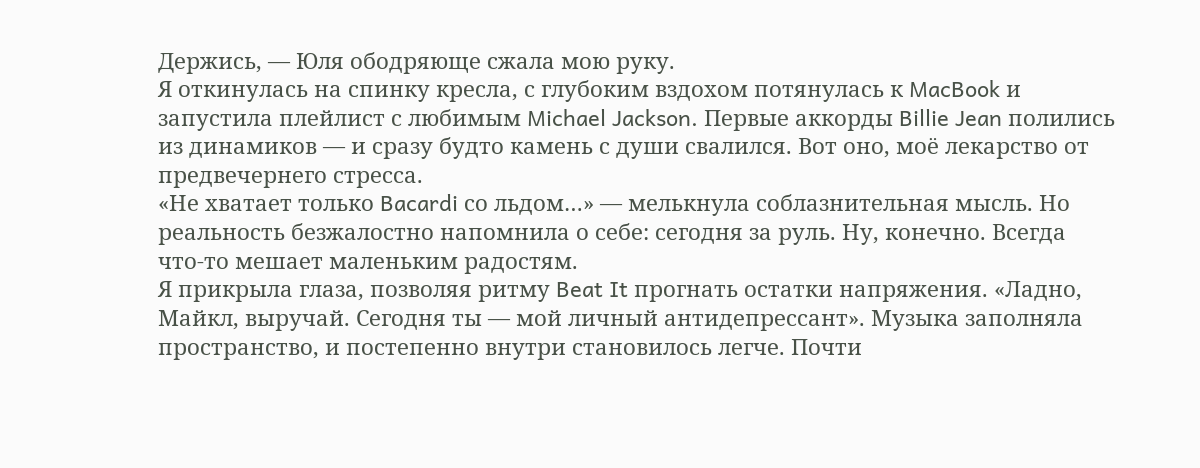Держись, — Юля ободряюще сжала мою руку.
Я откинулась на спинку кресла, с глубоким вздохом потянулась к MacBook и запустила плейлист с любимым Michael Jackson. Первые аккорды Billie Jean полились из динамиков — и сразу будто камень с души свалился. Вот оно, моё лекарство от предвечернего стресса.
«Не хватает только Bacardi со льдом…» — мелькнула соблазнительная мысль. Но реальность безжалостно напомнила о себе: сегодня за руль. Ну, конечно. Всегда что‑то мешает маленьким радостям.
Я прикрыла глаза, позволяя ритму Beat It прогнать остатки напряжения. «Ладно, Майкл, выручай. Сегодня ты — мой личный антидепрессант». Музыка заполняла пространство, и постепенно внутри становилось легче. Почти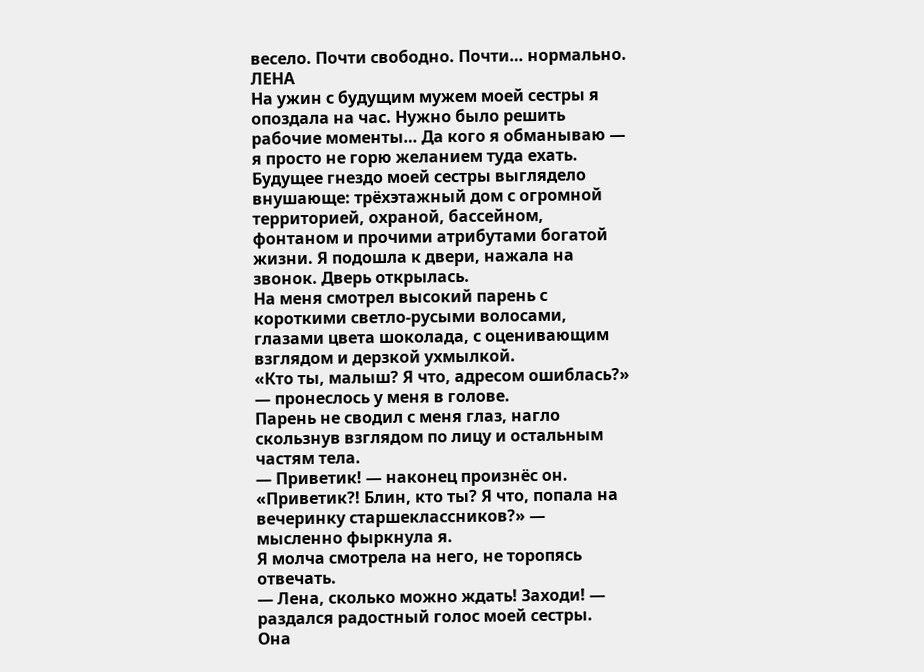весело. Почти свободно. Почти… нормально.
ЛЕНА
На ужин с будущим мужем моей сестры я опоздала на час. Нужно было решить рабочие моменты… Да кого я обманываю — я просто не горю желанием туда ехать.
Будущее гнездо моей сестры выглядело внушающе: трёхэтажный дом с огромной территорией, охраной, бассейном, фонтаном и прочими атрибутами богатой жизни. Я подошла к двери, нажала на звонок. Дверь открылась.
На меня смотрел высокий парень с короткими светло‑русыми волосами, глазами цвета шоколада, с оценивающим взглядом и дерзкой ухмылкой.
«Кто ты, малыш? Я что, адресом ошиблась?» — пронеслось у меня в голове.
Парень не сводил с меня глаз, нагло скользнув взглядом по лицу и остальным частям тела.
— Приветик! — наконец произнёс он.
«Приветик?! Блин, кто ты? Я что, попала на вечеринку старшеклассников?» — мысленно фыркнула я.
Я молча смотрела на него, не торопясь отвечать.
— Лена, сколько можно ждать! Заходи! — раздался радостный голос моей сестры.
Она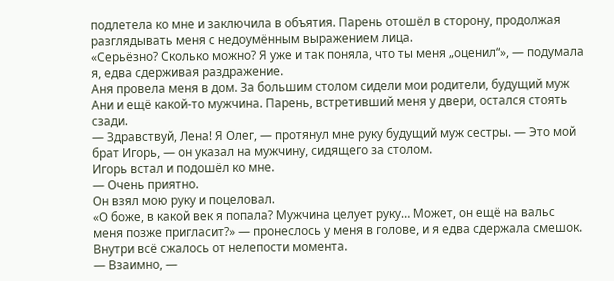подлетела ко мне и заключила в объятия. Парень отошёл в сторону, продолжая разглядывать меня с недоумённым выражением лица.
«Серьёзно? Сколько можно? Я уже и так поняла, что ты меня „оценил“», — подумала я, едва сдерживая раздражение.
Аня провела меня в дом. За большим столом сидели мои родители, будущий муж Ани и ещё какой‑то мужчина. Парень, встретивший меня у двери, остался стоять сзади.
— Здравствуй, Лена! Я Олег, — протянул мне руку будущий муж сестры. — Это мой брат Игорь, — он указал на мужчину, сидящего за столом.
Игорь встал и подошёл ко мне.
— Очень приятно.
Он взял мою руку и поцеловал.
«О боже, в какой век я попала? Мужчина целует руку… Может, он ещё на вальс меня позже пригласит?» — пронеслось у меня в голове, и я едва сдержала смешок. Внутри всё сжалось от нелепости момента.
— Взаимно, —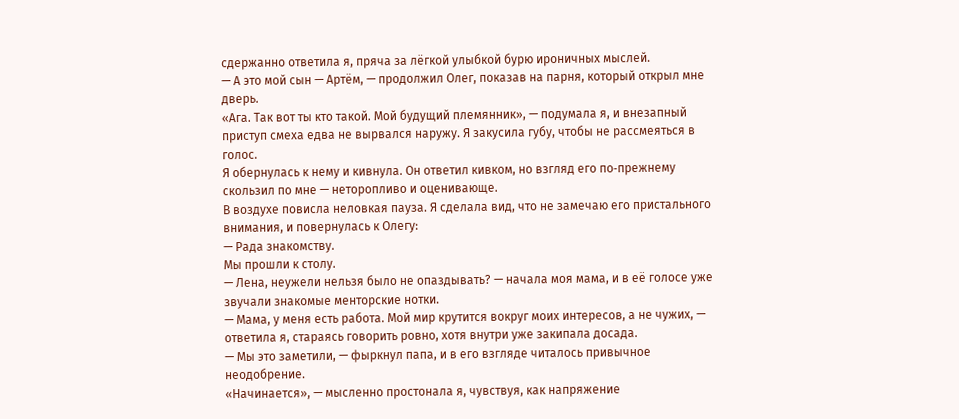сдержанно ответила я, пряча за лёгкой улыбкой бурю ироничных мыслей.
— А это мой сын — Артём, — продолжил Олег, показав на парня, который открыл мне дверь.
«Ага. Так вот ты кто такой. Мой будущий племянник», — подумала я, и внезапный приступ смеха едва не вырвался наружу. Я закусила губу, чтобы не рассмеяться в голос.
Я обернулась к нему и кивнула. Он ответил кивком, но взгляд его по‑прежнему скользил по мне — неторопливо и оценивающе.
В воздухе повисла неловкая пауза. Я сделала вид, что не замечаю его пристального внимания, и повернулась к Олегу:
— Рада знакомству.
Мы прошли к столу.
— Лена, неужели нельзя было не опаздывать? — начала моя мама, и в её голосе уже звучали знакомые менторские нотки.
— Мама, у меня есть работа. Мой мир крутится вокруг моих интересов, а не чужих, — ответила я, стараясь говорить ровно, хотя внутри уже закипала досада.
— Мы это заметили, — фыркнул папа, и в его взгляде читалось привычное неодобрение.
«Начинается», — мысленно простонала я, чувствуя, как напряжение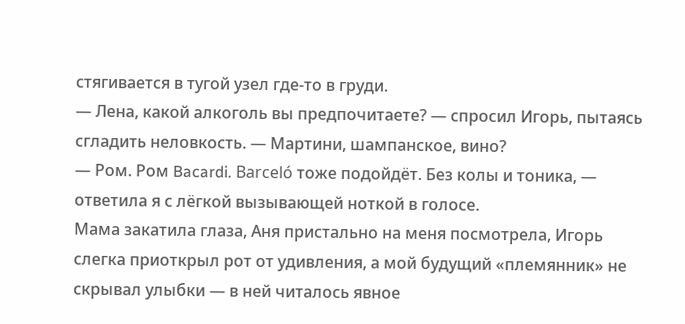стягивается в тугой узел где‑то в груди.
— Лена, какой алкоголь вы предпочитаете? — спросил Игорь, пытаясь сгладить неловкость. — Мартини, шампанское, вино?
— Ром. Ром Bacardi. Barceló тоже подойдёт. Без колы и тоника, — ответила я с лёгкой вызывающей ноткой в голосе.
Мама закатила глаза, Аня пристально на меня посмотрела, Игорь слегка приоткрыл рот от удивления, а мой будущий «племянник» не скрывал улыбки — в ней читалось явное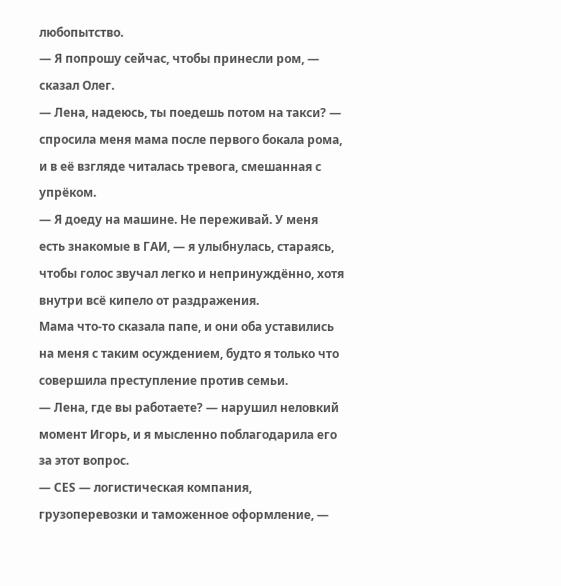любопытство.
— Я попрошу сейчас, чтобы принесли ром, — сказал Олег.
— Лена, надеюсь, ты поедешь потом на такси? — спросила меня мама после первого бокала рома, и в её взгляде читалась тревога, смешанная с упрёком.
— Я доеду на машине. Не переживай. У меня есть знакомые в ГАИ, — я улыбнулась, стараясь, чтобы голос звучал легко и непринуждённо, хотя внутри всё кипело от раздражения.
Мама что‑то сказала папе, и они оба уставились на меня с таким осуждением, будто я только что совершила преступление против семьи.
— Лена, где вы работаете? — нарушил неловкий момент Игорь, и я мысленно поблагодарила его за этот вопрос.
— CES — логистическая компания, грузоперевозки и таможенное оформление, —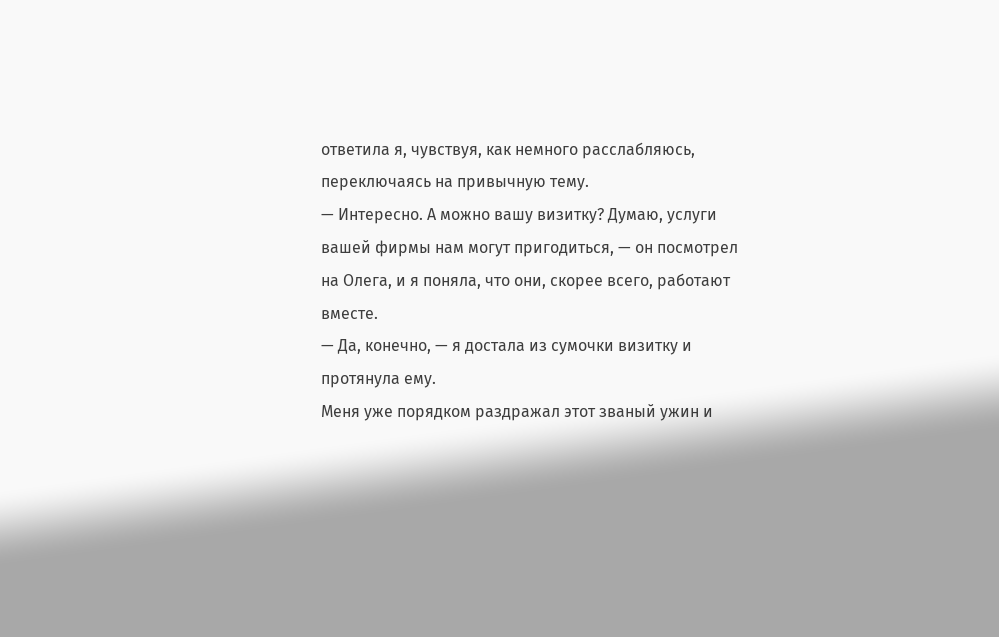ответила я, чувствуя, как немного расслабляюсь, переключаясь на привычную тему.
— Интересно. А можно вашу визитку? Думаю, услуги вашей фирмы нам могут пригодиться, — он посмотрел на Олега, и я поняла, что они, скорее всего, работают вместе.
— Да, конечно, — я достала из сумочки визитку и протянула ему.
Меня уже порядком раздражал этот званый ужин и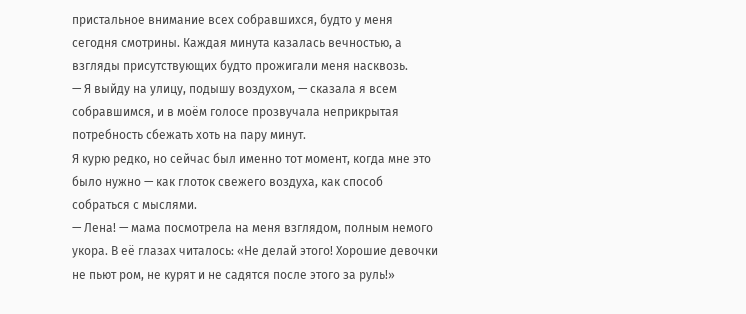пристальное внимание всех собравшихся, будто у меня сегодня смотрины. Каждая минута казалась вечностью, а взгляды присутствующих будто прожигали меня насквозь.
— Я выйду на улицу, подышу воздухом, — сказала я всем собравшимся, и в моём голосе прозвучала неприкрытая потребность сбежать хоть на пару минут.
Я курю редко, но сейчас был именно тот момент, когда мне это было нужно — как глоток свежего воздуха, как способ собраться с мыслями.
— Лена! — мама посмотрела на меня взглядом, полным немого укора. В её глазах читалось: «Не делай этого! Хорошие девочки не пьют ром, не курят и не садятся после этого за руль!»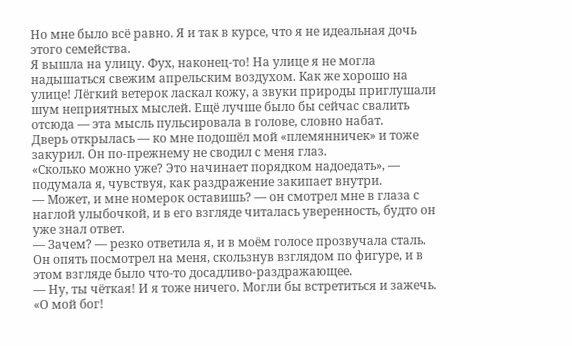Но мне было всё равно. Я и так в курсе, что я не идеальная дочь этого семейства.
Я вышла на улицу. Фух, наконец‑то! На улице я не могла надышаться свежим апрельским воздухом. Как же хорошо на улице! Лёгкий ветерок ласкал кожу, а звуки природы приглушали шум неприятных мыслей. Ещё лучше было бы сейчас свалить отсюда — эта мысль пульсировала в голове, словно набат.
Дверь открылась — ко мне подошёл мой «племянничек» и тоже закурил. Он по‑прежнему не сводил с меня глаз.
«Сколько можно уже? Это начинает порядком надоедать», — подумала я, чувствуя, как раздражение закипает внутри.
— Может, и мне номерок оставишь? — он смотрел мне в глаза с наглой улыбочкой, и в его взгляде читалась уверенность, будто он уже знал ответ.
— Зачем? — резко ответила я, и в моём голосе прозвучала сталь.
Он опять посмотрел на меня, скользнув взглядом по фигуре, и в этом взгляде было что‑то досадливо‑раздражающее.
— Ну, ты чёткая! И я тоже ничего. Могли бы встретиться и зажечь.
«О мой бог!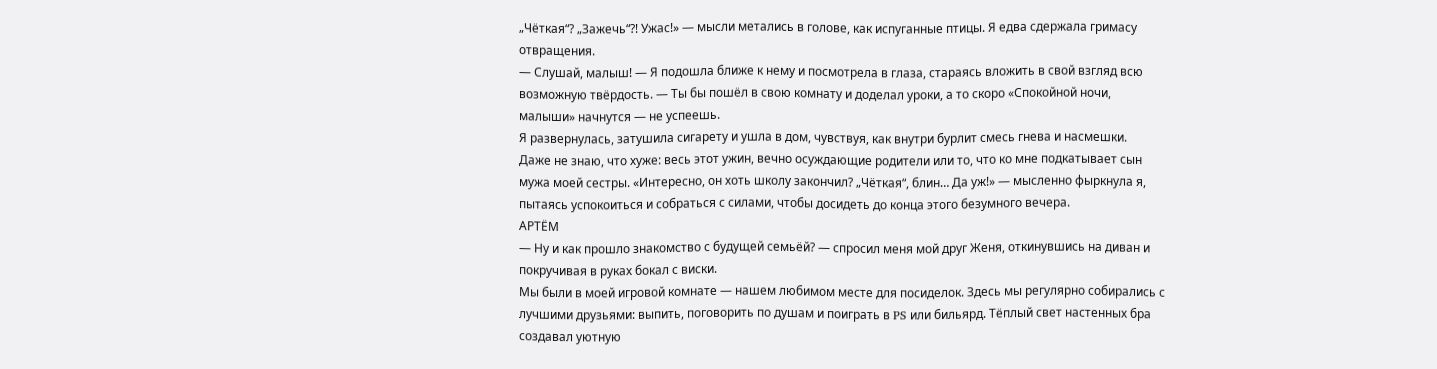„Чёткая“? „Зажечь“?! Ужас!» — мысли метались в голове, как испуганные птицы. Я едва сдержала гримасу отвращения.
— Слушай, малыш! — Я подошла ближе к нему и посмотрела в глаза, стараясь вложить в свой взгляд всю возможную твёрдость. — Ты бы пошёл в свою комнату и доделал уроки, а то скоро «Спокойной ночи, малыши» начнутся — не успеешь.
Я развернулась, затушила сигарету и ушла в дом, чувствуя, как внутри бурлит смесь гнева и насмешки.
Даже не знаю, что хуже: весь этот ужин, вечно осуждающие родители или то, что ко мне подкатывает сын мужа моей сестры. «Интересно, он хоть школу закончил? „Чёткая“, блин… Да уж!» — мысленно фыркнула я, пытаясь успокоиться и собраться с силами, чтобы досидеть до конца этого безумного вечера.
АРТЁМ
— Ну и как прошло знакомство с будущей семьёй? — спросил меня мой друг Женя, откинувшись на диван и покручивая в руках бокал с виски.
Мы были в моей игровой комнате — нашем любимом месте для посиделок. Здесь мы регулярно собирались с лучшими друзьями: выпить, поговорить по душам и поиграть в PS или бильярд. Тёплый свет настенных бра создавал уютную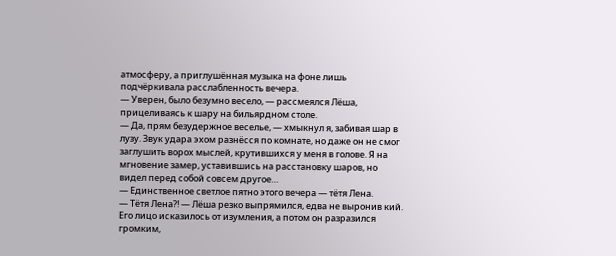атмосферу, а приглушённая музыка на фоне лишь подчёркивала расслабленность вечера.
— Уверен, было безумно весело, — рассмеялся Лёша, прицеливаясь к шару на бильярдном столе.
— Да, прям безудержное веселье, — хмыкнул я, забивая шар в лузу. Звук удара эхом разнёсся по комнате, но даже он не смог заглушить ворох мыслей, крутившихся у меня в голове. Я на мгновение замер, уставившись на расстановку шаров, но видел перед собой совсем другое…
— Единственное светлое пятно этого вечера — тётя Лена.
— Тётя Лена?! — Лёша резко выпрямился, едва не выронив кий. Его лицо исказилось от изумления, а потом он разразился громким,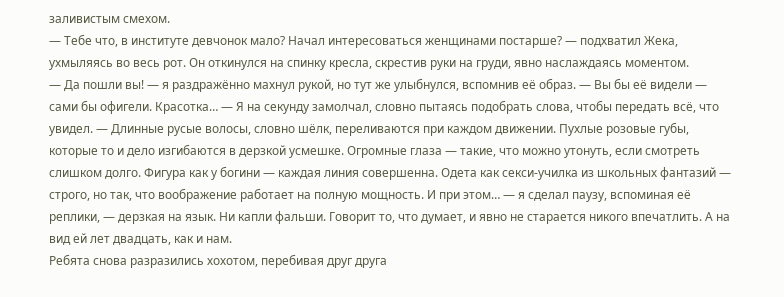заливистым смехом.
— Тебе что, в институте девчонок мало? Начал интересоваться женщинами постарше? — подхватил Жека, ухмыляясь во весь рот. Он откинулся на спинку кресла, скрестив руки на груди, явно наслаждаясь моментом.
— Да пошли вы! — я раздражённо махнул рукой, но тут же улыбнулся, вспомнив её образ. — Вы бы её видели — сами бы офигели. Красотка… — Я на секунду замолчал, словно пытаясь подобрать слова, чтобы передать всё, что увидел. — Длинные русые волосы, словно шёлк, переливаются при каждом движении. Пухлые розовые губы, которые то и дело изгибаются в дерзкой усмешке. Огромные глаза — такие, что можно утонуть, если смотреть слишком долго. Фигура как у богини — каждая линия совершенна. Одета как секси‑училка из школьных фантазий — строго, но так, что воображение работает на полную мощность. И при этом… — я сделал паузу, вспоминая её реплики, — дерзкая на язык. Ни капли фальши. Говорит то, что думает, и явно не старается никого впечатлить. А на вид ей лет двадцать, как и нам.
Ребята снова разразились хохотом, перебивая друг друга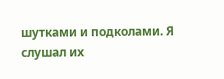шутками и подколами. Я слушал их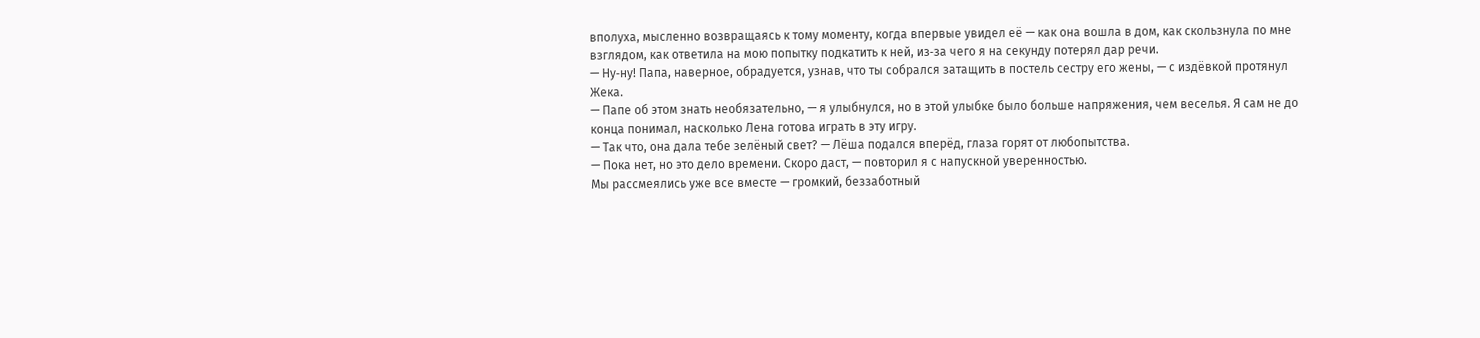вполуха, мысленно возвращаясь к тому моменту, когда впервые увидел её — как она вошла в дом, как скользнула по мне взглядом, как ответила на мою попытку подкатить к ней, из‑за чего я на секунду потерял дар речи.
— Ну‑ну! Папа, наверное, обрадуется, узнав, что ты собрался затащить в постель сестру его жены, — с издёвкой протянул Жека.
— Папе об этом знать необязательно, — я улыбнулся, но в этой улыбке было больше напряжения, чем веселья. Я сам не до конца понимал, насколько Лена готова играть в эту игру.
— Так что, она дала тебе зелёный свет? — Лёша подался вперёд, глаза горят от любопытства.
— Пока нет, но это дело времени. Скоро даст, — повторил я с напускной уверенностью.
Мы рассмеялись уже все вместе — громкий, беззаботный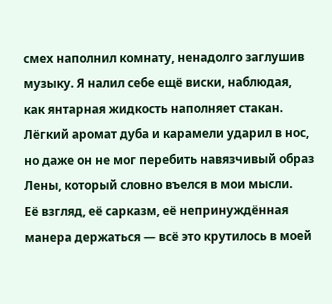смех наполнил комнату, ненадолго заглушив музыку. Я налил себе ещё виски, наблюдая, как янтарная жидкость наполняет стакан. Лёгкий аромат дуба и карамели ударил в нос, но даже он не мог перебить навязчивый образ Лены, который словно въелся в мои мысли.
Её взгляд, её сарказм, её непринуждённая манера держаться — всё это крутилось в моей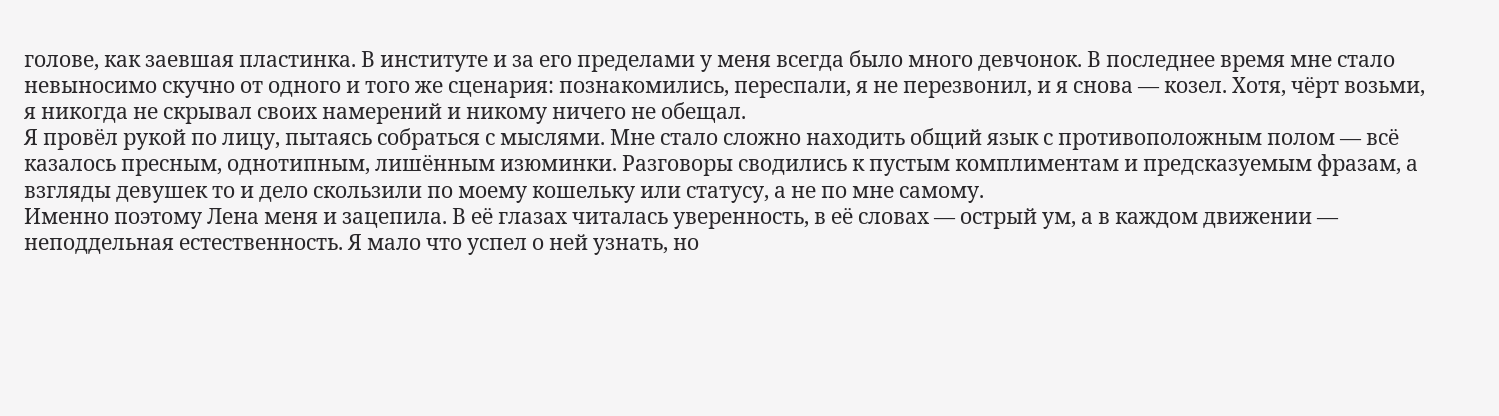голове, как заевшая пластинка. В институте и за его пределами у меня всегда было много девчонок. В последнее время мне стало невыносимо скучно от одного и того же сценария: познакомились, переспали, я не перезвонил, и я снова — козел. Хотя, чёрт возьми, я никогда не скрывал своих намерений и никому ничего не обещал.
Я провёл рукой по лицу, пытаясь собраться с мыслями. Мне стало сложно находить общий язык с противоположным полом — всё казалось пресным, однотипным, лишённым изюминки. Разговоры сводились к пустым комплиментам и предсказуемым фразам, а взгляды девушек то и дело скользили по моему кошельку или статусу, а не по мне самому.
Именно поэтому Лена меня и зацепила. В её глазах читалась уверенность, в её словах — острый ум, а в каждом движении — неподдельная естественность. Я мало что успел о ней узнать, но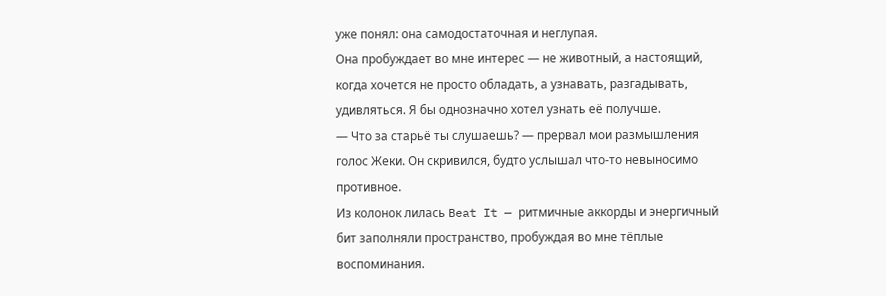уже понял: она самодостаточная и неглупая.
Она пробуждает во мне интерес — не животный, а настоящий, когда хочется не просто обладать, а узнавать, разгадывать, удивляться. Я бы однозначно хотел узнать её получше.
— Что за старьё ты слушаешь? — прервал мои размышления голос Жеки. Он скривился, будто услышал что‑то невыносимо противное.
Из колонок лилась Beat It — ритмичные аккорды и энергичный бит заполняли пространство, пробуждая во мне тёплые воспоминания.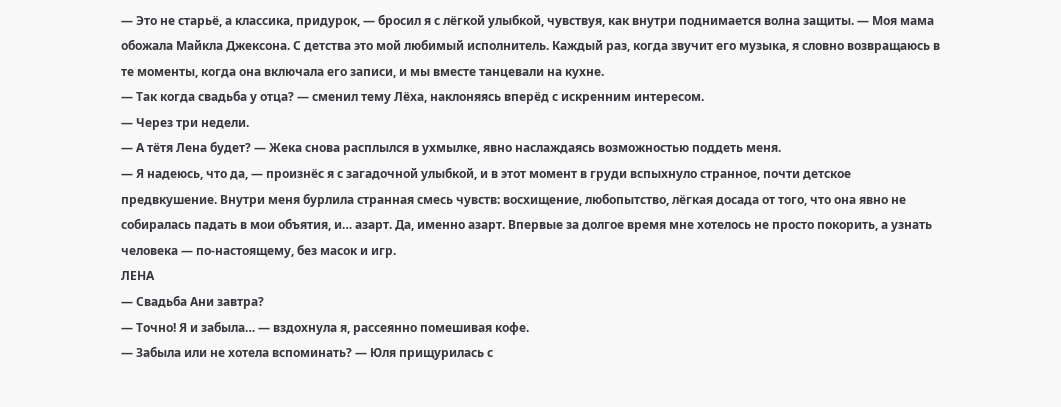— Это не старьё, а классика, придурок, — бросил я с лёгкой улыбкой, чувствуя, как внутри поднимается волна защиты. — Моя мама обожала Майкла Джексона. С детства это мой любимый исполнитель. Каждый раз, когда звучит его музыка, я словно возвращаюсь в те моменты, когда она включала его записи, и мы вместе танцевали на кухне.
— Так когда свадьба у отца? — сменил тему Лёха, наклоняясь вперёд с искренним интересом.
— Через три недели.
— А тётя Лена будет? — Жека снова расплылся в ухмылке, явно наслаждаясь возможностью поддеть меня.
— Я надеюсь, что да, — произнёс я с загадочной улыбкой, и в этот момент в груди вспыхнуло странное, почти детское предвкушение. Внутри меня бурлила странная смесь чувств: восхищение, любопытство, лёгкая досада от того, что она явно не собиралась падать в мои объятия, и… азарт. Да, именно азарт. Впервые за долгое время мне хотелось не просто покорить, а узнать человека — по‑настоящему, без масок и игр.
ЛЕНА
— Свадьба Ани завтра?
— Точно! Я и забыла… — вздохнула я, рассеянно помешивая кофе.
— Забыла или не хотела вспоминать? — Юля прищурилась с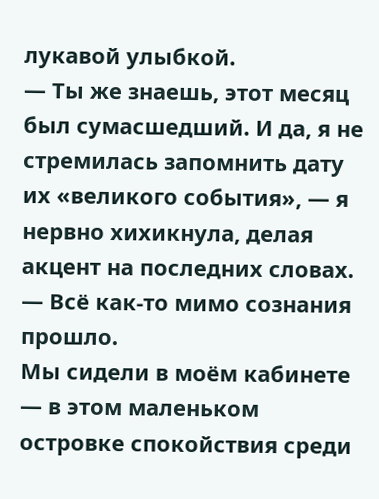лукавой улыбкой.
— Ты же знаешь, этот месяц был сумасшедший. И да, я не стремилась запомнить дату их «великого события», — я нервно хихикнула, делая акцент на последних словах. — Всё как‑то мимо сознания прошло.
Мы сидели в моём кабинете — в этом маленьком островке спокойствия среди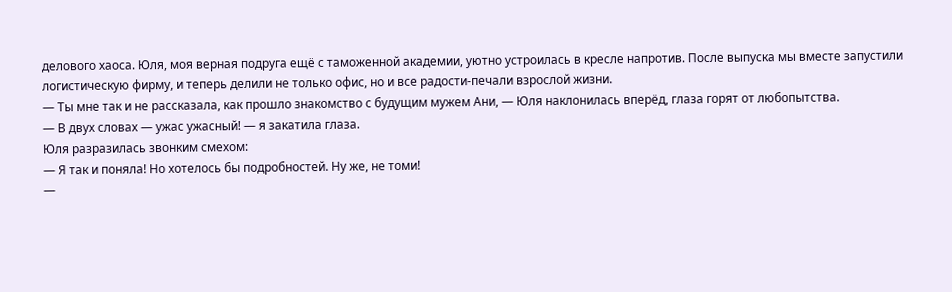делового хаоса. Юля, моя верная подруга ещё с таможенной академии, уютно устроилась в кресле напротив. После выпуска мы вместе запустили логистическую фирму, и теперь делили не только офис, но и все радости‑печали взрослой жизни.
— Ты мне так и не рассказала, как прошло знакомство с будущим мужем Ани, — Юля наклонилась вперёд, глаза горят от любопытства.
— В двух словах — ужас ужасный! — я закатила глаза.
Юля разразилась звонким смехом:
— Я так и поняла! Но хотелось бы подробностей. Ну же, не томи!
—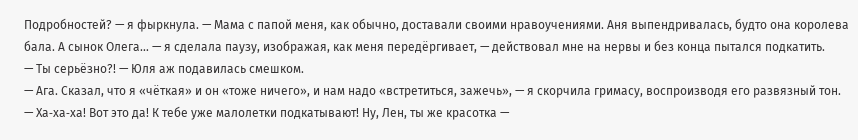Подробностей? — я фыркнула. — Мама с папой меня, как обычно, доставали своими нравоучениями. Аня выпендривалась, будто она королева бала. А сынок Олега… — я сделала паузу, изображая, как меня передёргивает, — действовал мне на нервы и без конца пытался подкатить.
— Ты серьёзно?! — Юля аж подавилась смешком.
— Ага. Сказал, что я «чёткая» и он «тоже ничего», и нам надо «встретиться, зажечь», — я скорчила гримасу, воспроизводя его развязный тон.
— Ха‑ха‑ха! Вот это да! К тебе уже малолетки подкатывают! Ну, Лен, ты же красотка —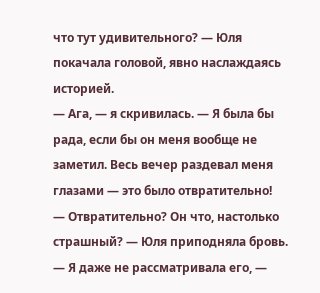что тут удивительного? — Юля покачала головой, явно наслаждаясь историей.
— Ага, — я скривилась. — Я была бы рада, если бы он меня вообще не заметил. Весь вечер раздевал меня глазами — это было отвратительно!
— Отвратительно? Он что, настолько страшный? — Юля приподняла бровь.
— Я даже не рассматривала его, —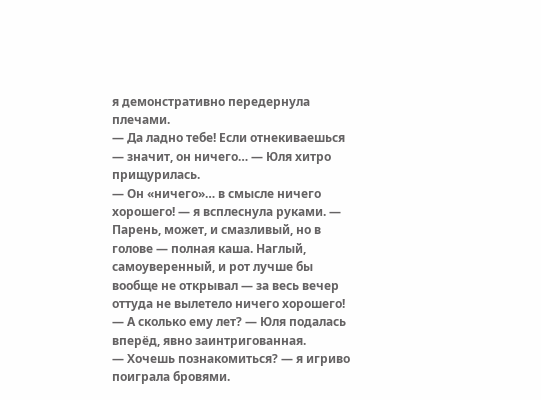я демонстративно передернула плечами.
— Да ладно тебе! Если отнекиваешься — значит, он ничего… — Юля хитро прищурилась.
— Он «ничего»… в смысле ничего хорошего! — я всплеснула руками. — Парень, может, и смазливый, но в голове — полная каша. Наглый, самоуверенный, и рот лучше бы вообще не открывал — за весь вечер оттуда не вылетело ничего хорошего!
— А сколько ему лет? — Юля подалась вперёд, явно заинтригованная.
— Хочешь познакомиться? — я игриво поиграла бровями.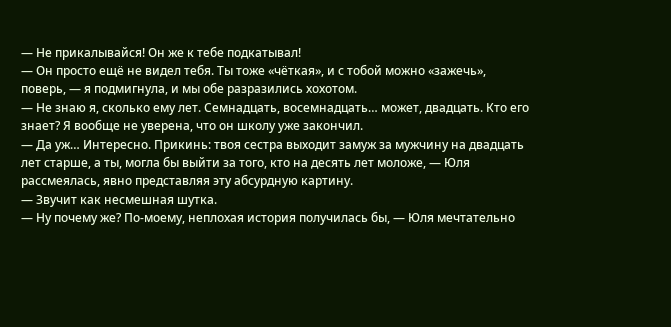— Не прикалывайся! Он же к тебе подкатывал!
— Он просто ещё не видел тебя. Ты тоже «чёткая», и с тобой можно «зажечь», поверь, — я подмигнула, и мы обе разразились хохотом.
— Не знаю я, сколько ему лет. Семнадцать, восемнадцать… может, двадцать. Кто его знает? Я вообще не уверена, что он школу уже закончил.
— Да уж… Интересно. Прикинь: твоя сестра выходит замуж за мужчину на двадцать лет старше, а ты, могла бы выйти за того, кто на десять лет моложе, — Юля рассмеялась, явно представляя эту абсурдную картину.
— Звучит как несмешная шутка.
— Ну почему же? По‑моему, неплохая история получилась бы, — Юля мечтательно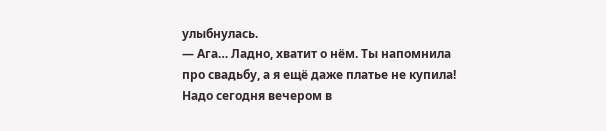улыбнулась.
— Ага… Ладно, хватит о нём. Ты напомнила про свадьбу, а я ещё даже платье не купила! Надо сегодня вечером в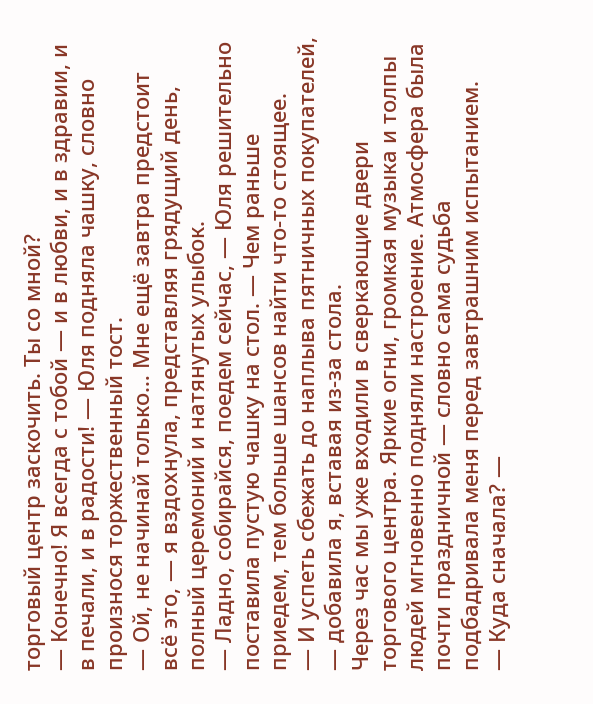торговый центр заскочить. Ты со мной?
— Конечно! Я всегда с тобой — и в любви, и в здравии, и в печали, и в радости! — Юля подняла чашку, словно произнося торжественный тост.
— Ой, не начинай только… Мне ещё завтра предстоит всё это, — я вздохнула, представляя грядущий день, полный церемоний и натянутых улыбок.
— Ладно, собирайся, поедем сейчас, — Юля решительно поставила пустую чашку на стол. — Чем раньше приедем, тем больше шансов найти что‑то стоящее.
— И успеть сбежать до наплыва пятничных покупателей, — добавила я, вставая из‑за стола.
Через час мы уже входили в сверкающие двери торгового центра. Яркие огни, громкая музыка и толпы людей мгновенно подняли настроение. Атмосфера была почти праздничной — словно сама судьба подбадривала меня перед завтрашним испытанием.
— Куда сначала? —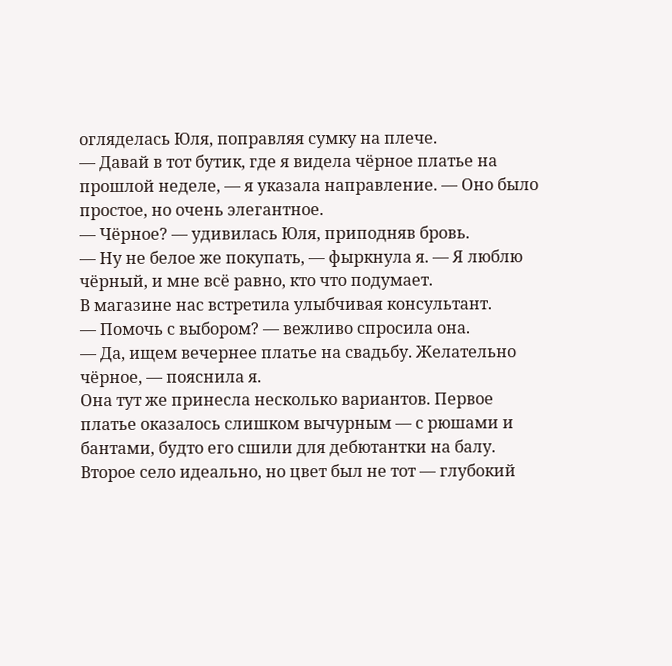огляделась Юля, поправляя сумку на плече.
— Давай в тот бутик, где я видела чёрное платье на прошлой неделе, — я указала направление. — Оно было простое, но очень элегантное.
— Чёрное? — удивилась Юля, приподняв бровь.
— Ну не белое же покупать, — фыркнула я. — Я люблю чёрный, и мне всё равно, кто что подумает.
В магазине нас встретила улыбчивая консультант.
— Помочь с выбором? — вежливо спросила она.
— Да, ищем вечернее платье на свадьбу. Желательно чёрное, — пояснила я.
Она тут же принесла несколько вариантов. Первое платье оказалось слишком вычурным — с рюшами и бантами, будто его сшили для дебютантки на балу. Второе село идеально, но цвет был не тот — глубокий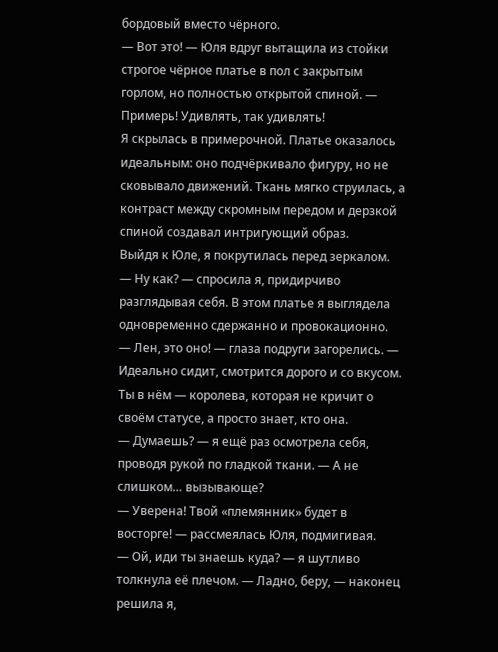бордовый вместо чёрного.
— Вот это! — Юля вдруг вытащила из стойки строгое чёрное платье в пол с закрытым горлом, но полностью открытой спиной. — Примерь! Удивлять, так удивлять!
Я скрылась в примерочной. Платье оказалось идеальным: оно подчёркивало фигуру, но не сковывало движений. Ткань мягко струилась, а контраст между скромным передом и дерзкой спиной создавал интригующий образ.
Выйдя к Юле, я покрутилась перед зеркалом.
— Ну как? — спросила я, придирчиво разглядывая себя. В этом платье я выглядела одновременно сдержанно и провокационно.
— Лен, это оно! — глаза подруги загорелись. — Идеально сидит, смотрится дорого и со вкусом. Ты в нём — королева, которая не кричит о своём статусе, а просто знает, кто она.
— Думаешь? — я ещё раз осмотрела себя, проводя рукой по гладкой ткани. — А не слишком… вызывающе?
— Уверена! Твой «племянник» будет в восторге! — рассмеялась Юля, подмигивая.
— Ой, иди ты знаешь куда? — я шутливо толкнула её плечом. — Ладно, беру, — наконец решила я,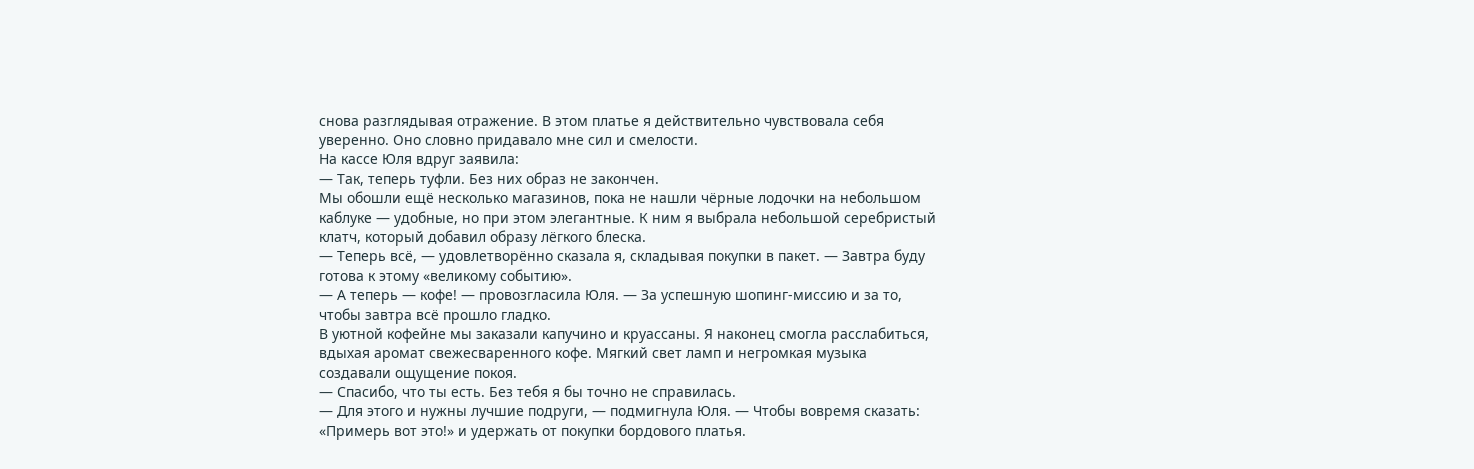снова разглядывая отражение. В этом платье я действительно чувствовала себя уверенно. Оно словно придавало мне сил и смелости.
На кассе Юля вдруг заявила:
— Так, теперь туфли. Без них образ не закончен.
Мы обошли ещё несколько магазинов, пока не нашли чёрные лодочки на небольшом каблуке — удобные, но при этом элегантные. К ним я выбрала небольшой серебристый клатч, который добавил образу лёгкого блеска.
— Теперь всё, — удовлетворённо сказала я, складывая покупки в пакет. — Завтра буду готова к этому «великому событию».
— А теперь — кофе! — провозгласила Юля. — За успешную шопинг‑миссию и за то, чтобы завтра всё прошло гладко.
В уютной кофейне мы заказали капучино и круассаны. Я наконец смогла расслабиться, вдыхая аромат свежесваренного кофе. Мягкий свет ламп и негромкая музыка создавали ощущение покоя.
— Спасибо, что ты есть. Без тебя я бы точно не справилась.
— Для этого и нужны лучшие подруги, — подмигнула Юля. — Чтобы вовремя сказать: «Примерь вот это!» и удержать от покупки бордового платья.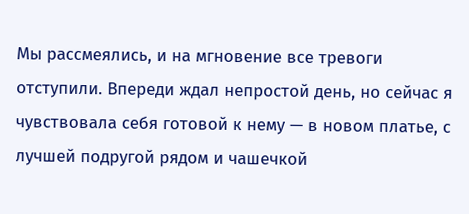Мы рассмеялись, и на мгновение все тревоги отступили. Впереди ждал непростой день, но сейчас я чувствовала себя готовой к нему — в новом платье, с лучшей подругой рядом и чашечкой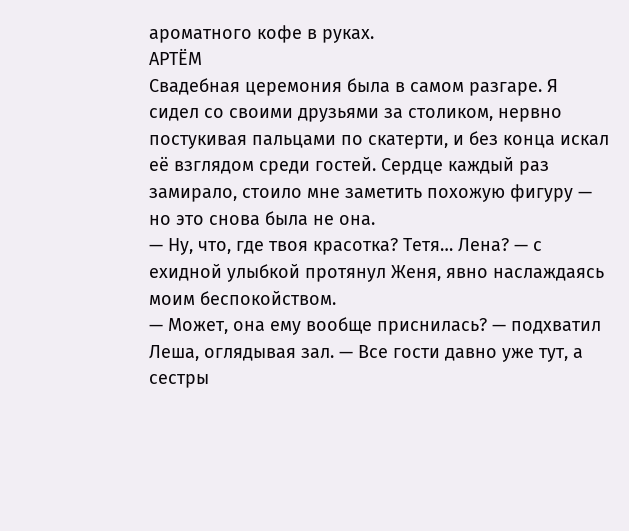ароматного кофе в руках.
АРТЁМ
Свадебная церемония была в самом разгаре. Я сидел со своими друзьями за столиком, нервно постукивая пальцами по скатерти, и без конца искал её взглядом среди гостей. Сердце каждый раз замирало, стоило мне заметить похожую фигуру — но это снова была не она.
— Ну, что, где твоя красотка? Тетя… Лена? — с ехидной улыбкой протянул Женя, явно наслаждаясь моим беспокойством.
— Может, она ему вообще приснилась? — подхватил Леша, оглядывая зал. — Все гости давно уже тут, а сестры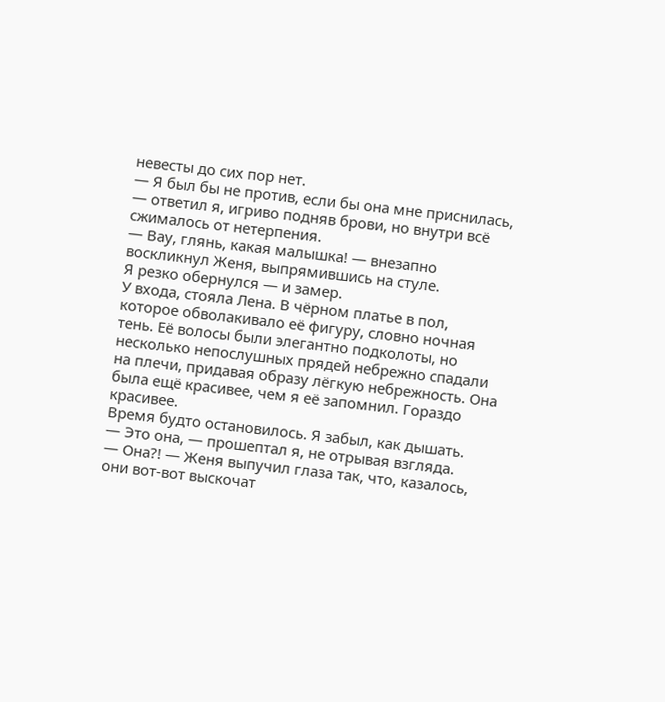невесты до сих пор нет.
— Я был бы не против, если бы она мне приснилась, — ответил я, игриво подняв брови, но внутри всё сжималось от нетерпения.
— Вау, глянь, какая малышка! — внезапно воскликнул Женя, выпрямившись на стуле.
Я резко обернулся — и замер.
У входа, стояла Лена. В чёрном платье в пол, которое обволакивало её фигуру, словно ночная тень. Её волосы были элегантно подколоты, но несколько непослушных прядей небрежно спадали на плечи, придавая образу лёгкую небрежность. Она была ещё красивее, чем я её запомнил. Гораздо красивее.
Время будто остановилось. Я забыл, как дышать.
— Это она, — прошептал я, не отрывая взгляда.
— Она?! — Женя выпучил глаза так, что, казалось, они вот‑вот выскочат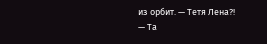из орбит. — Тетя Лена?!
— Та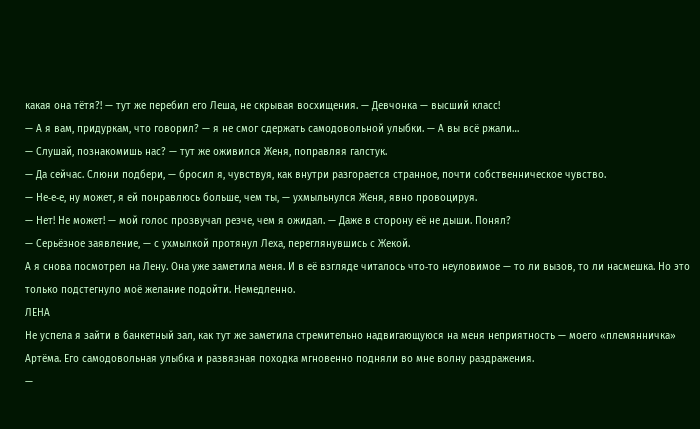какая она тётя?! — тут же перебил его Леша, не скрывая восхищения. — Девчонка — высший класс!
— А я вам, придуркам, что говорил? — я не смог сдержать самодовольной улыбки. — А вы всё ржали…
— Слушай, познакомишь нас? — тут же оживился Женя, поправляя галстук.
— Да сейчас. Слюни подбери, — бросил я, чувствуя, как внутри разгорается странное, почти собственническое чувство.
— Не‑е‑е, ну может, я ей понравлюсь больше, чем ты, — ухмыльнулся Женя, явно провоцируя.
— Нет! Не может! — мой голос прозвучал резче, чем я ожидал. — Даже в сторону её не дыши. Понял?
— Серьёзное заявление, — с ухмылкой протянул Леха, переглянувшись с Жекой.
А я снова посмотрел на Лену. Она уже заметила меня. И в её взгляде читалось что‑то неуловимое — то ли вызов, то ли насмешка. Но это только подстегнуло моё желание подойти. Немедленно.
ЛЕНА
Не успела я зайти в банкетный зал, как тут же заметила стремительно надвигающуюся на меня неприятность — моего «племянничка» Артёма. Его самодовольная улыбка и развязная походка мгновенно подняли во мне волну раздражения.
—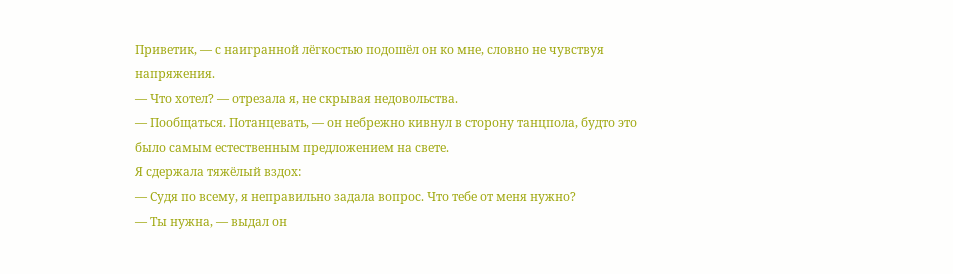Приветик, — с наигранной лёгкостью подошёл он ко мне, словно не чувствуя напряжения.
— Что хотел? — отрезала я, не скрывая недовольства.
— Пообщаться. Потанцевать, — он небрежно кивнул в сторону танцпола, будто это было самым естественным предложением на свете.
Я сдержала тяжёлый вздох:
— Судя по всему, я неправильно задала вопрос. Что тебе от меня нужно?
— Ты нужна, — выдал он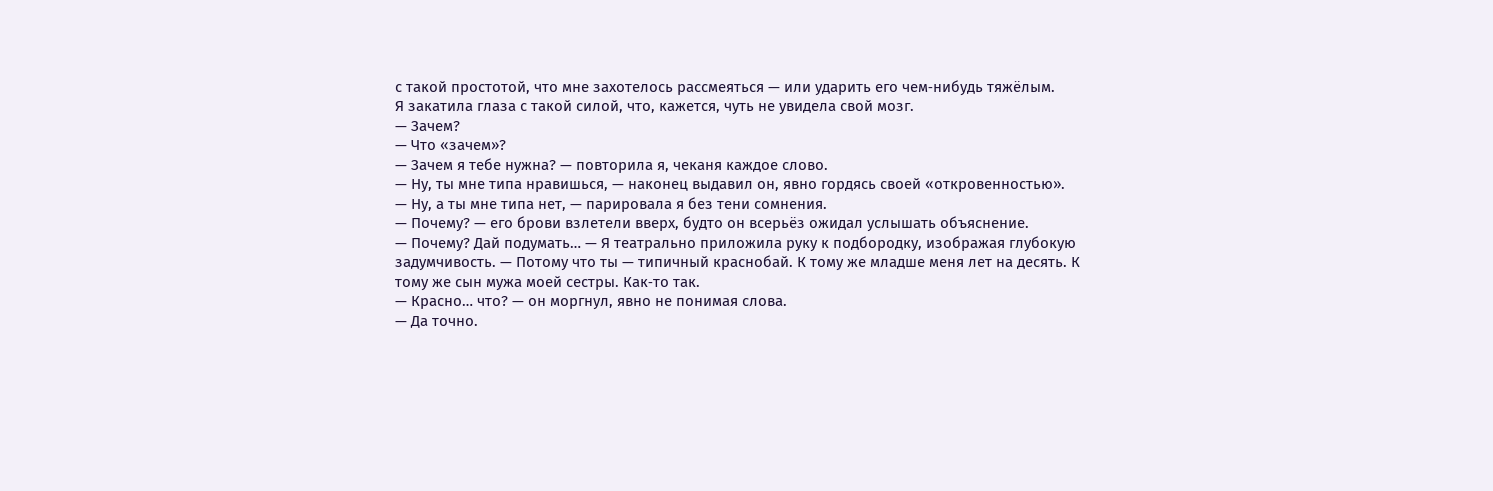с такой простотой, что мне захотелось рассмеяться — или ударить его чем‑нибудь тяжёлым.
Я закатила глаза с такой силой, что, кажется, чуть не увидела свой мозг.
— Зачем?
— Что «зачем»?
— Зачем я тебе нужна? — повторила я, чеканя каждое слово.
— Ну, ты мне типа нравишься, — наконец выдавил он, явно гордясь своей «откровенностью».
— Ну, а ты мне типа нет, — парировала я без тени сомнения.
— Почему? — его брови взлетели вверх, будто он всерьёз ожидал услышать объяснение.
— Почему? Дай подумать… — Я театрально приложила руку к подбородку, изображая глубокую задумчивость. — Потому что ты — типичный краснобай. К тому же младше меня лет на десять. К тому же сын мужа моей сестры. Как‑то так.
— Красно… что? — он моргнул, явно не понимая слова.
— Да точно.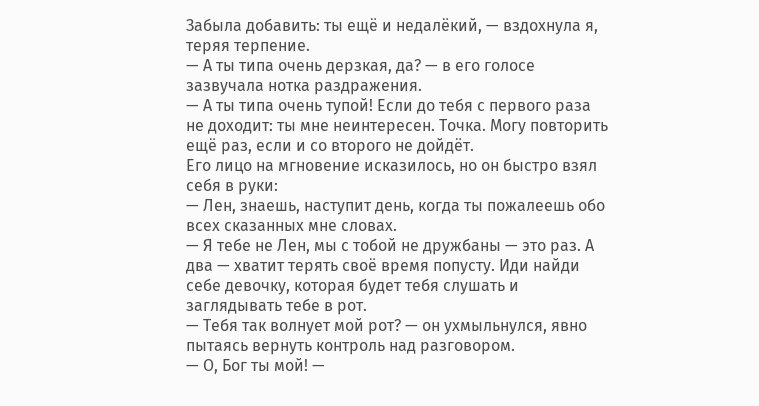Забыла добавить: ты ещё и недалёкий, — вздохнула я, теряя терпение.
— А ты типа очень дерзкая, да? — в его голосе зазвучала нотка раздражения.
— А ты типа очень тупой! Если до тебя с первого раза не доходит: ты мне неинтересен. Точка. Могу повторить ещё раз, если и со второго не дойдёт.
Его лицо на мгновение исказилось, но он быстро взял себя в руки:
— Лен, знаешь, наступит день, когда ты пожалеешь обо всех сказанных мне словах.
— Я тебе не Лен, мы с тобой не дружбаны — это раз. А два — хватит терять своё время попусту. Иди найди себе девочку, которая будет тебя слушать и заглядывать тебе в рот.
— Тебя так волнует мой рот? — он ухмыльнулся, явно пытаясь вернуть контроль над разговором.
— О, Бог ты мой! —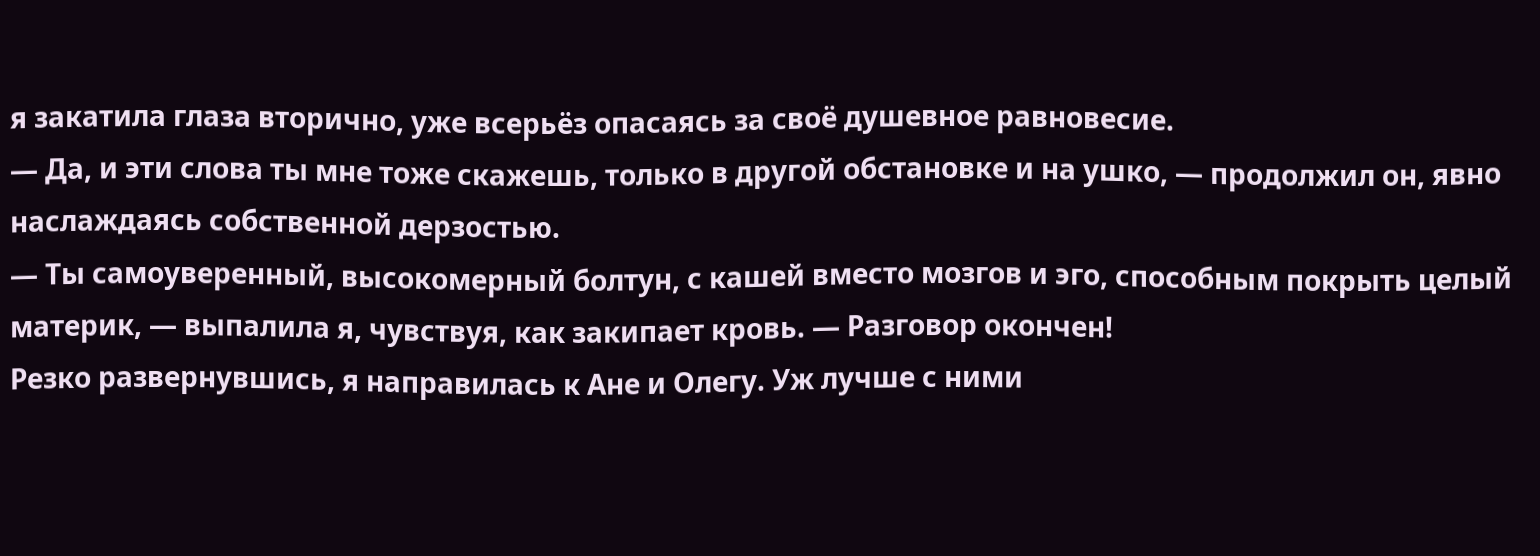я закатила глаза вторично, уже всерьёз опасаясь за своё душевное равновесие.
— Да, и эти слова ты мне тоже скажешь, только в другой обстановке и на ушко, — продолжил он, явно наслаждаясь собственной дерзостью.
— Ты самоуверенный, высокомерный болтун, с кашей вместо мозгов и эго, способным покрыть целый материк, — выпалила я, чувствуя, как закипает кровь. — Разговор окончен!
Резко развернувшись, я направилась к Ане и Олегу. Уж лучше с ними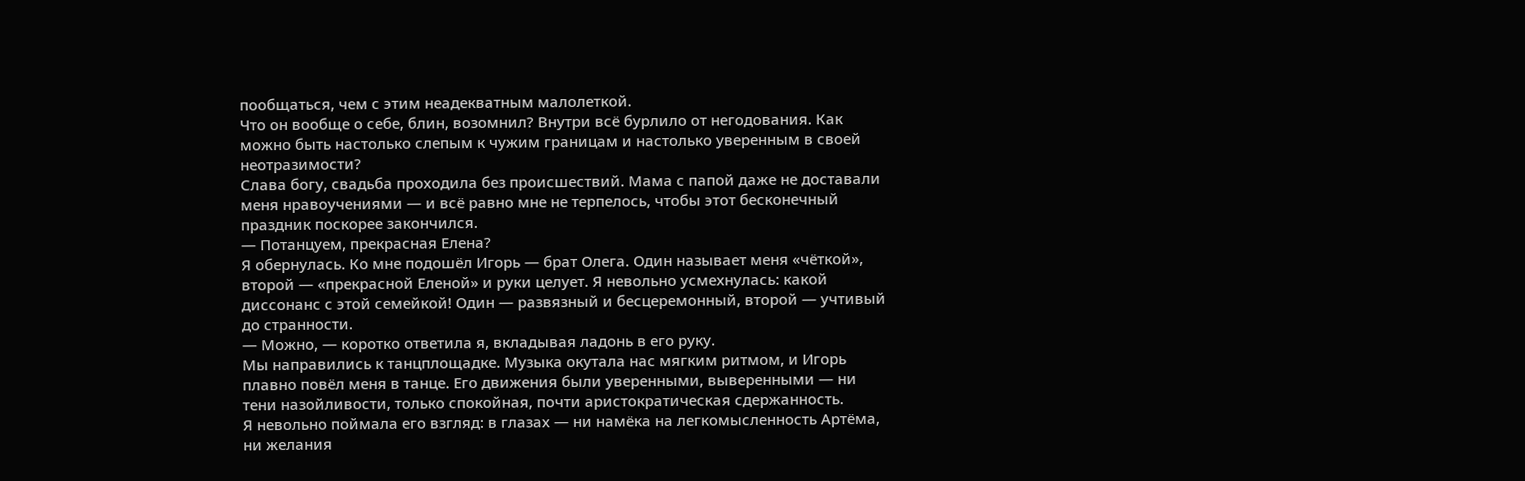пообщаться, чем с этим неадекватным малолеткой.
Что он вообще о себе, блин, возомнил? Внутри всё бурлило от негодования. Как можно быть настолько слепым к чужим границам и настолько уверенным в своей неотразимости?
Слава богу, свадьба проходила без происшествий. Мама с папой даже не доставали меня нравоучениями — и всё равно мне не терпелось, чтобы этот бесконечный праздник поскорее закончился.
— Потанцуем, прекрасная Елена?
Я обернулась. Ко мне подошёл Игорь — брат Олега. Один называет меня «чёткой», второй — «прекрасной Еленой» и руки целует. Я невольно усмехнулась: какой диссонанс с этой семейкой! Один — развязный и бесцеремонный, второй — учтивый до странности.
— Можно, — коротко ответила я, вкладывая ладонь в его руку.
Мы направились к танцплощадке. Музыка окутала нас мягким ритмом, и Игорь плавно повёл меня в танце. Его движения были уверенными, выверенными — ни тени назойливости, только спокойная, почти аристократическая сдержанность.
Я невольно поймала его взгляд: в глазах — ни намёка на легкомысленность Артёма, ни желания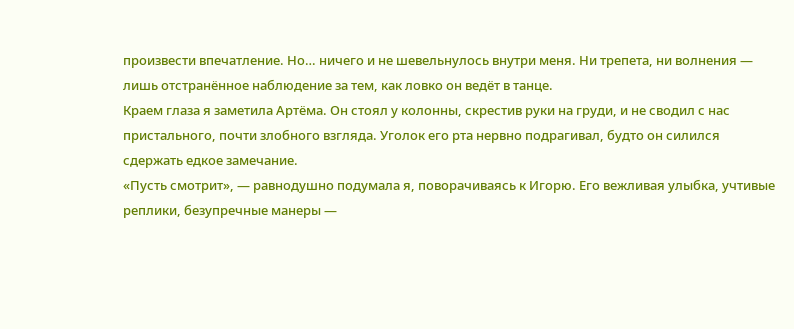произвести впечатление. Но… ничего и не шевельнулось внутри меня. Ни трепета, ни волнения — лишь отстранённое наблюдение за тем, как ловко он ведёт в танце.
Краем глаза я заметила Артёма. Он стоял у колонны, скрестив руки на груди, и не сводил с нас пристального, почти злобного взгляда. Уголок его рта нервно подрагивал, будто он силился сдержать едкое замечание.
«Пусть смотрит», — равнодушно подумала я, поворачиваясь к Игорю. Его вежливая улыбка, учтивые реплики, безупречные манеры —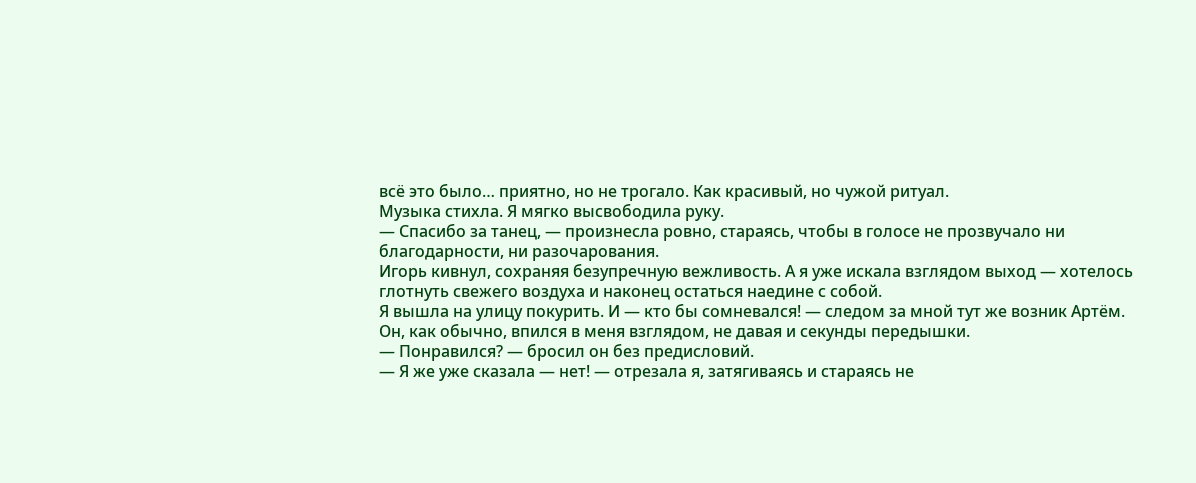всё это было… приятно, но не трогало. Как красивый, но чужой ритуал.
Музыка стихла. Я мягко высвободила руку.
— Спасибо за танец, — произнесла ровно, стараясь, чтобы в голосе не прозвучало ни благодарности, ни разочарования.
Игорь кивнул, сохраняя безупречную вежливость. А я уже искала взглядом выход — хотелось глотнуть свежего воздуха и наконец остаться наедине с собой.
Я вышла на улицу покурить. И — кто бы сомневался! — следом за мной тут же возник Артём.
Он, как обычно, впился в меня взглядом, не давая и секунды передышки.
— Понравился? — бросил он без предисловий.
— Я же уже сказала — нет! — отрезала я, затягиваясь и стараясь не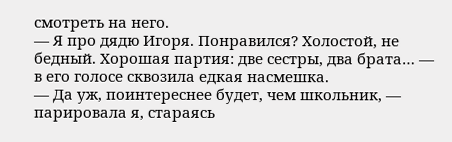смотреть на него.
— Я про дядю Игоря. Понравился? Холостой, не бедный. Хорошая партия: две сестры, два брата… — в его голосе сквозила едкая насмешка.
— Да уж, поинтереснее будет, чем школьник, — парировала я, стараясь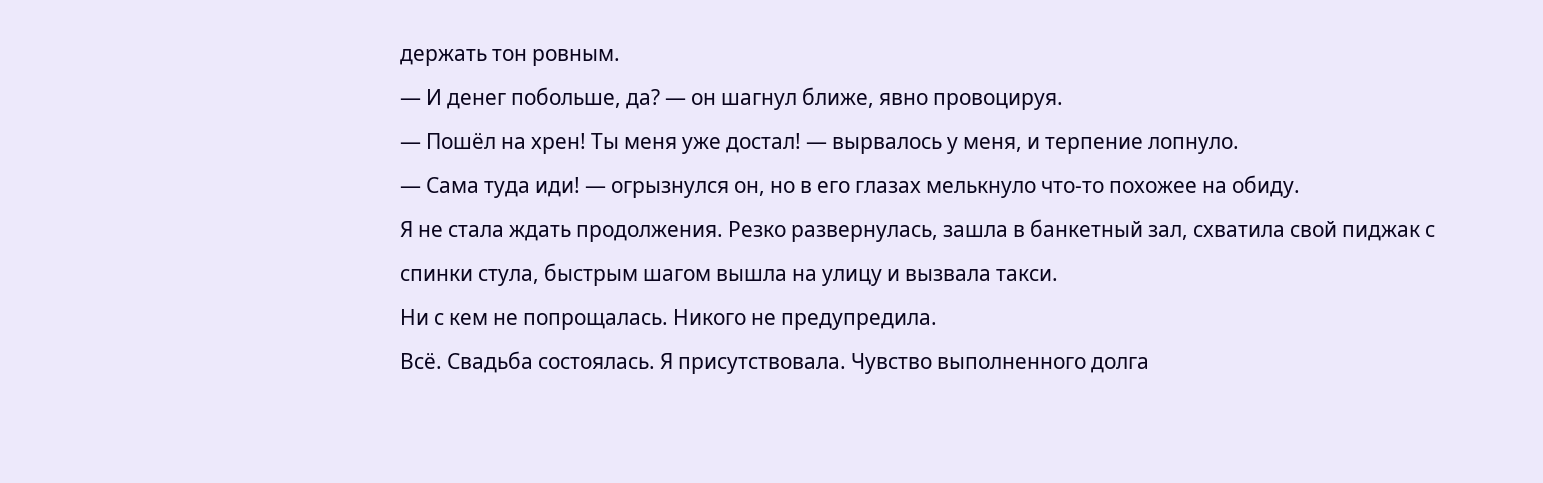держать тон ровным.
— И денег побольше, да? — он шагнул ближе, явно провоцируя.
— Пошёл на хрен! Ты меня уже достал! — вырвалось у меня, и терпение лопнуло.
— Сама туда иди! — огрызнулся он, но в его глазах мелькнуло что‑то похожее на обиду.
Я не стала ждать продолжения. Резко развернулась, зашла в банкетный зал, схватила свой пиджак с спинки стула, быстрым шагом вышла на улицу и вызвала такси.
Ни с кем не попрощалась. Никого не предупредила.
Всё. Свадьба состоялась. Я присутствовала. Чувство выполненного долга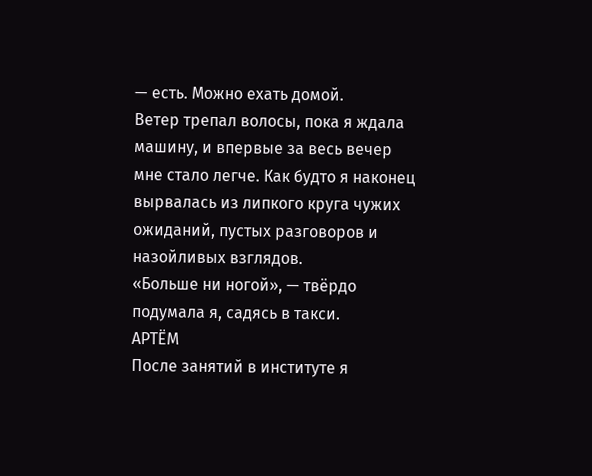— есть. Можно ехать домой.
Ветер трепал волосы, пока я ждала машину, и впервые за весь вечер мне стало легче. Как будто я наконец вырвалась из липкого круга чужих ожиданий, пустых разговоров и назойливых взглядов.
«Больше ни ногой», — твёрдо подумала я, садясь в такси.
АРТЁМ
После занятий в институте я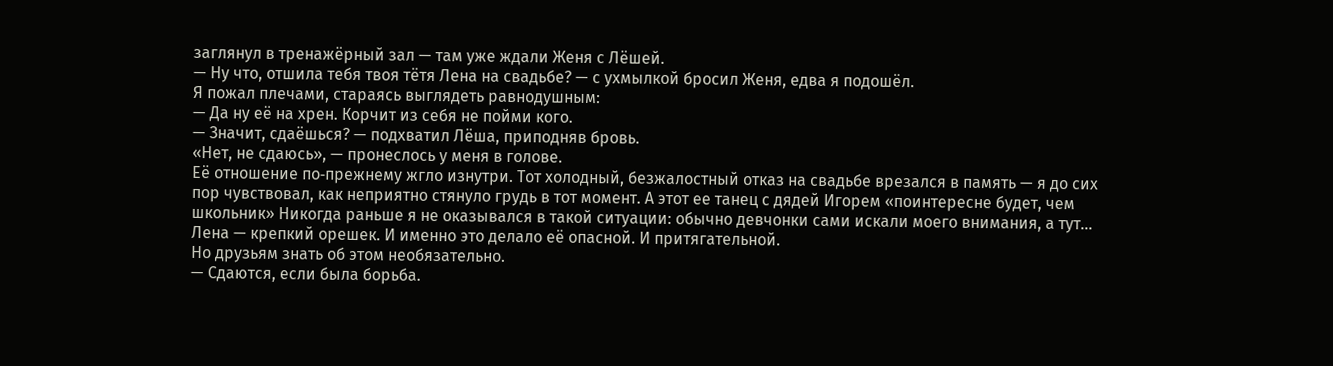заглянул в тренажёрный зал — там уже ждали Женя с Лёшей.
— Ну что, отшила тебя твоя тётя Лена на свадьбе? — с ухмылкой бросил Женя, едва я подошёл.
Я пожал плечами, стараясь выглядеть равнодушным:
— Да ну её на хрен. Корчит из себя не пойми кого.
— Значит, сдаёшься? — подхватил Лёша, приподняв бровь.
«Нет, не сдаюсь», — пронеслось у меня в голове.
Её отношение по‑прежнему жгло изнутри. Тот холодный, безжалостный отказ на свадьбе врезался в память — я до сих пор чувствовал, как неприятно стянуло грудь в тот момент. А этот ее танец с дядей Игорем «поинтересне будет, чем школьник» Никогда раньше я не оказывался в такой ситуации: обычно девчонки сами искали моего внимания, а тут…
Лена — крепкий орешек. И именно это делало её опасной. И притягательной.
Но друзьям знать об этом необязательно.
— Сдаются, если была борьба.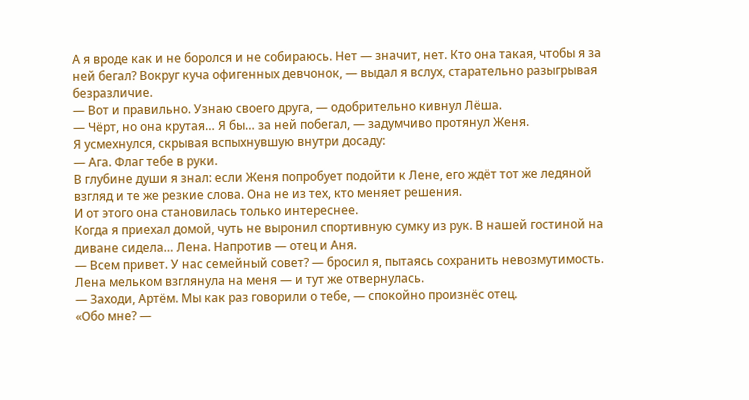А я вроде как и не боролся и не собираюсь. Нет — значит, нет. Кто она такая, чтобы я за ней бегал? Вокруг куча офигенных девчонок, — выдал я вслух, старательно разыгрывая безразличие.
— Вот и правильно. Узнаю своего друга, — одобрительно кивнул Лёша.
— Чёрт, но она крутая… Я бы… за ней побегал, — задумчиво протянул Женя.
Я усмехнулся, скрывая вспыхнувшую внутри досаду:
— Ага. Флаг тебе в руки.
В глубине души я знал: если Женя попробует подойти к Лене, его ждёт тот же ледяной взгляд и те же резкие слова. Она не из тех, кто меняет решения.
И от этого она становилась только интереснее.
Когда я приехал домой, чуть не выронил спортивную сумку из рук. В нашей гостиной на диване сидела… Лена. Напротив — отец и Аня.
— Всем привет. У нас семейный совет? — бросил я, пытаясь сохранить невозмутимость.
Лена мельком взглянула на меня — и тут же отвернулась.
— Заходи, Артём. Мы как раз говорили о тебе, — спокойно произнёс отец.
«Обо мне? —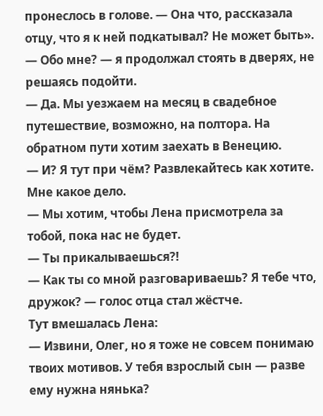пронеслось в голове. — Она что, рассказала отцу, что я к ней подкатывал? Не может быть».
— Обо мне? — я продолжал стоять в дверях, не решаясь подойти.
— Да. Мы уезжаем на месяц в свадебное путешествие, возможно, на полтора. На обратном пути хотим заехать в Венецию.
— И? Я тут при чём? Развлекайтесь как хотите. Мне какое дело.
— Мы хотим, чтобы Лена присмотрела за тобой, пока нас не будет.
— Ты прикалываешься?!
— Как ты со мной разговариваешь? Я тебе что, дружок? — голос отца стал жёстче.
Тут вмешалась Лена:
— Извини, Олег, но я тоже не совсем понимаю твоих мотивов. У тебя взрослый сын — разве ему нужна нянька?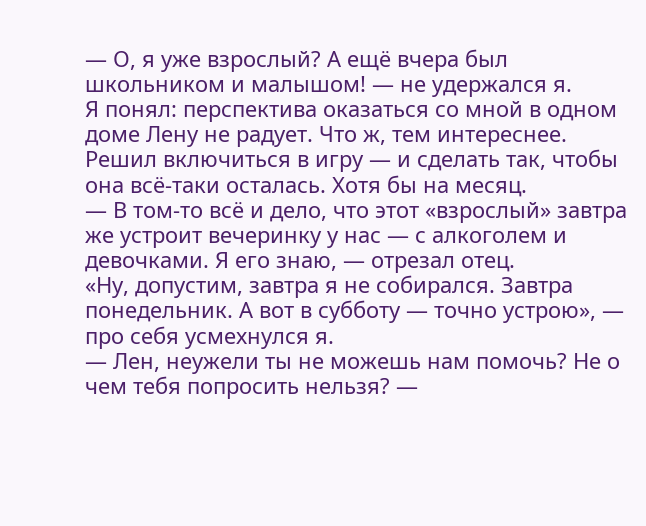— О, я уже взрослый? А ещё вчера был школьником и малышом! — не удержался я.
Я понял: перспектива оказаться со мной в одном доме Лену не радует. Что ж, тем интереснее. Решил включиться в игру — и сделать так, чтобы она всё‑таки осталась. Хотя бы на месяц.
— В том‑то всё и дело, что этот «взрослый» завтра же устроит вечеринку у нас — с алкоголем и девочками. Я его знаю, — отрезал отец.
«Ну, допустим, завтра я не собирался. Завтра понедельник. А вот в субботу — точно устрою», — про себя усмехнулся я.
— Лен, неужели ты не можешь нам помочь? Не о чем тебя попросить нельзя? —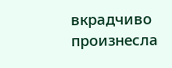вкрадчиво произнесла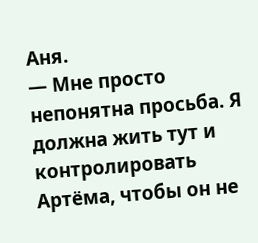Аня.
— Мне просто непонятна просьба. Я должна жить тут и контролировать Артёма, чтобы он не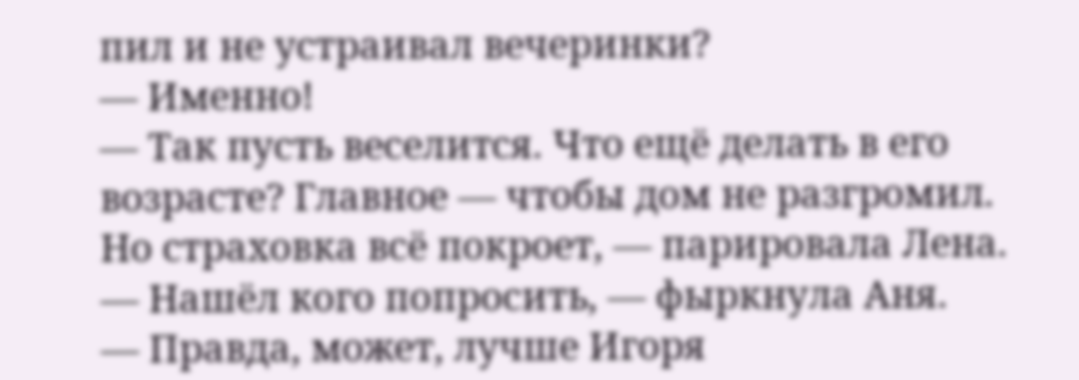пил и не устраивал вечеринки?
— Именно!
— Так пусть веселится. Что ещё делать в его возрасте? Главное — чтобы дом не разгромил. Но страховка всё покроет, — парировала Лена.
— Нашёл кого попросить, — фыркнула Аня.
— Правда, может, лучше Игоря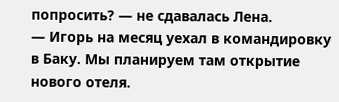попросить? — не сдавалась Лена.
— Игорь на месяц уехал в командировку в Баку. Мы планируем там открытие нового отеля.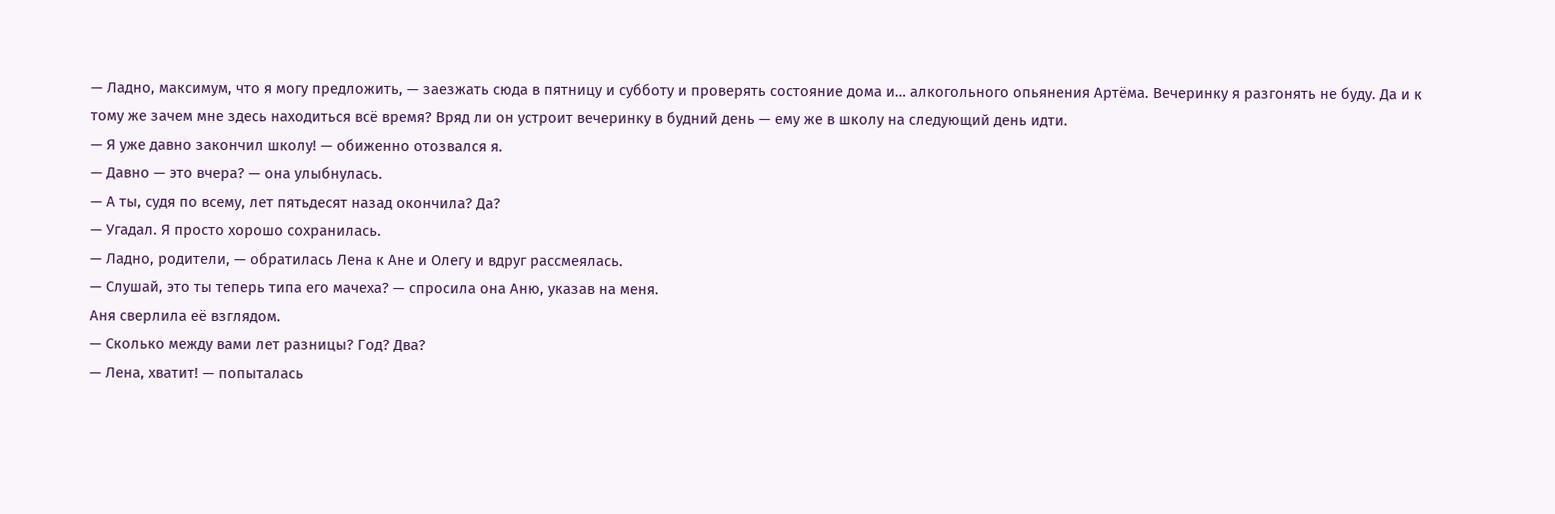— Ладно, максимум, что я могу предложить, — заезжать сюда в пятницу и субботу и проверять состояние дома и… алкогольного опьянения Артёма. Вечеринку я разгонять не буду. Да и к тому же зачем мне здесь находиться всё время? Вряд ли он устроит вечеринку в будний день — ему же в школу на следующий день идти.
— Я уже давно закончил школу! — обиженно отозвался я.
— Давно — это вчера? — она улыбнулась.
— А ты, судя по всему, лет пятьдесят назад окончила? Да?
— Угадал. Я просто хорошо сохранилась.
— Ладно, родители, — обратилась Лена к Ане и Олегу и вдруг рассмеялась.
— Слушай, это ты теперь типа его мачеха? — спросила она Аню, указав на меня.
Аня сверлила её взглядом.
— Сколько между вами лет разницы? Год? Два?
— Лена, хватит! — попыталась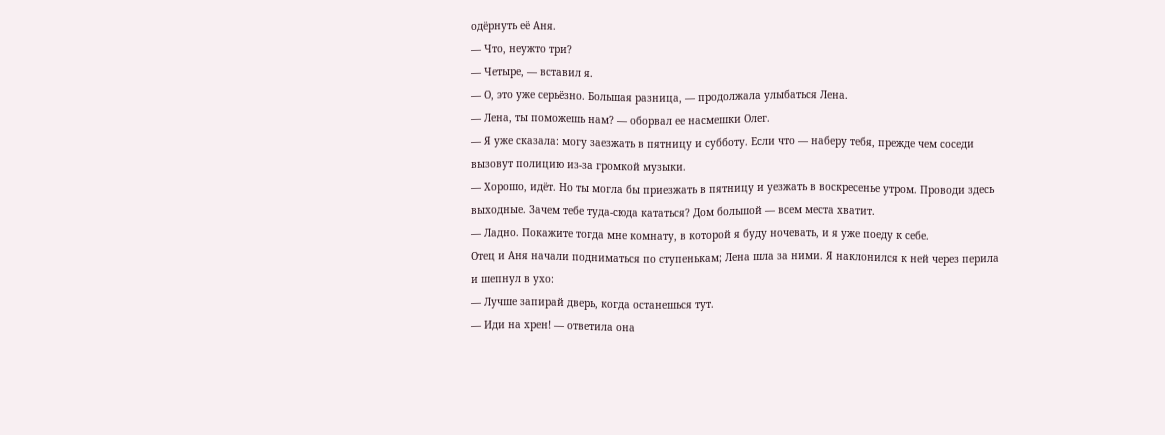одёрнуть её Аня.
— Что, неужто три?
— Четыре, — вставил я.
— О, это уже серьёзно. Большая разница, — продолжала улыбаться Лена.
— Лена, ты поможешь нам? — оборвал ее насмешки Олег.
— Я уже сказала: могу заезжать в пятницу и субботу. Если что — наберу тебя, прежде чем соседи вызовут полицию из‑за громкой музыки.
— Хорошо, идёт. Но ты могла бы приезжать в пятницу и уезжать в воскресенье утром. Проводи здесь выходные. Зачем тебе туда‑сюда кататься? Дом большой — всем места хватит.
— Ладно. Покажите тогда мне комнату, в которой я буду ночевать, и я уже поеду к себе.
Отец и Аня начали подниматься по ступенькам; Лена шла за ними. Я наклонился к ней через перила и шепнул в ухо:
— Лучше запирай дверь, когда останешься тут.
— Иди на хрен! — ответила она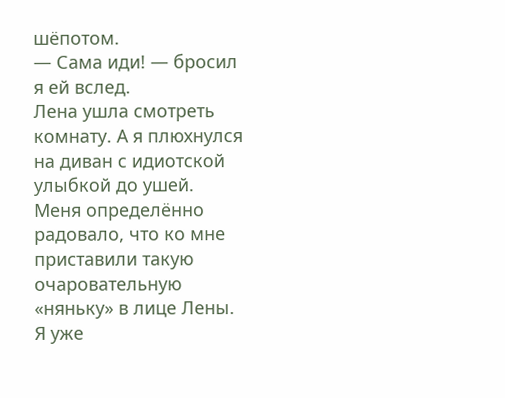шёпотом.
— Сама иди! — бросил я ей вслед.
Лена ушла смотреть комнату. А я плюхнулся на диван с идиотской улыбкой до ушей.
Меня определённо радовало, что ко мне приставили такую очаровательную «няньку» в лице Лены. Я уже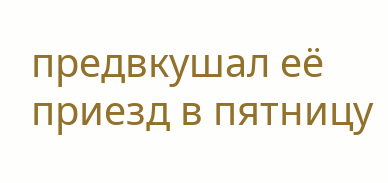предвкушал её приезд в пятницу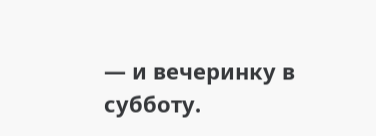— и вечеринку в субботу.